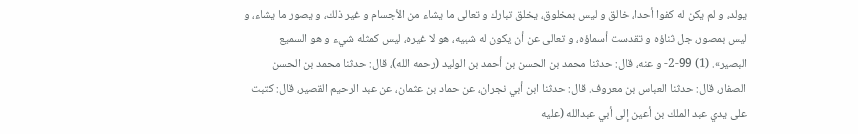يولد، و لم يكن له كفوا أحدا، خالق و ليس بمخلوق، يخلق تبارك و تعالى ما يشاء من الأجسام و غير ذلك، و يصور ما يشاء، و ليس بمصور، جل ثناؤه و تقدست أسماؤه، و تعالى عن أن يكون له شبيه، هو لا غيره، ليس كمثله شيء و هو السميع البصير». (1) 99-2- و عنه، قال: حدثنا محمد بن الحسن بن أحمد بن الوليد (رحمه الله)، قال: حدثنا محمد بن الحسن الصفار، قال: حدثنا العباس بن معروف. قال: حدثنا ابن أبي نجران، عن حماد بن عثمان، عن عبد الرحيم القصير، قال: كتبت على يدي عبد الملك بن أعين إلى أبي عبدالله (عليه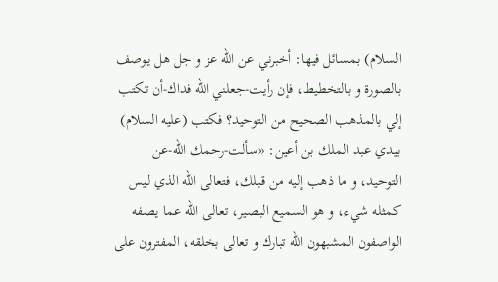السلام) بمسائل فيها: أخبرني عن الله عز و جل هل يوصف بالصورة و بالتخطيط، فإن رأيت-جعلني الله فداك-أن تكتب إلي بالمذهب الصحيح من التوحيد؟ فكتب (عليه السلام) بيدي عبد الملك بن أعين: «سألت-رحمك الله-عن التوحيد، و ما ذهب إليه من قبلك، فتعالى الله الذي ليس كمثله شيء، و هو السميع البصير، تعالى الله عما يصفه الواصفون المشبهون الله تبارك و تعالى بخلقه، المفترون على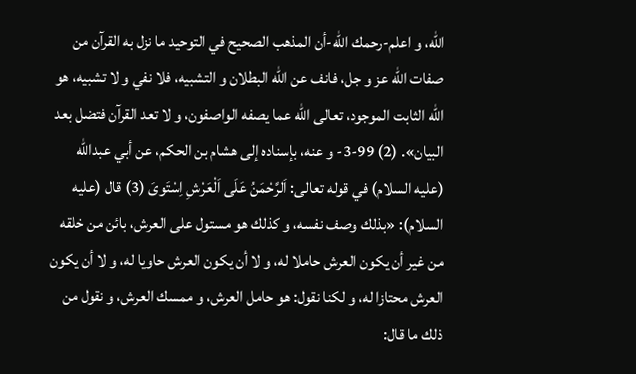الله، و اعلم-رحمك الله-أن المذهب الصحيح في التوحيد ما نزل به القرآن من صفات الله عز و جل، فانف عن الله البطلان و التشبيه، فلا نفي و لا تشبيه، هو الله الثابت الموجود، تعالى الله عما يصفه الواصفون، و لا تعد القرآن فتضل بعد البيان». (2) 99-3- و عنه، بإسناده إلى هشام بن الحكم، عن أبي عبدالله (عليه السلام) في قوله تعالى: اَلرَّحْمَنُ عَلَى اَلْعَرْشِ اِسْتَوىَ (3) قال (عليه السلام): «بذلك وصف نفسه، و كذلك هو مستول على العرش، بائن من خلقه من غير أن يكون العرش حاملا له، و لا أن يكون العرش حاويا له، و لا أن يكون العرش محتازا له، و لكنا نقول: هو حامل العرش، و ممسك العرش، و نقول من ذلك ما قال: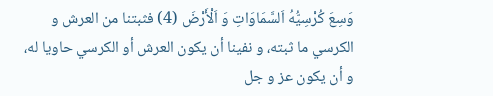وَسِعَ كُرْسِيُّهُ اَلسَّمَاوَاتِ وَ اَلْأَرْضَ (4) فثبتنا من العرش و الكرسي ما ثبته، و نفينا أن يكون العرش أو الكرسي حاويا له، و أن يكون عز و جل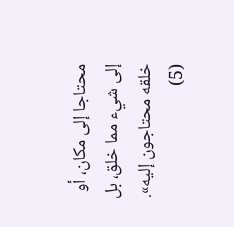محتاجا إلى مكان، أو إلى شيء مما خلق، بل خلقه محتاجون إليه». (5)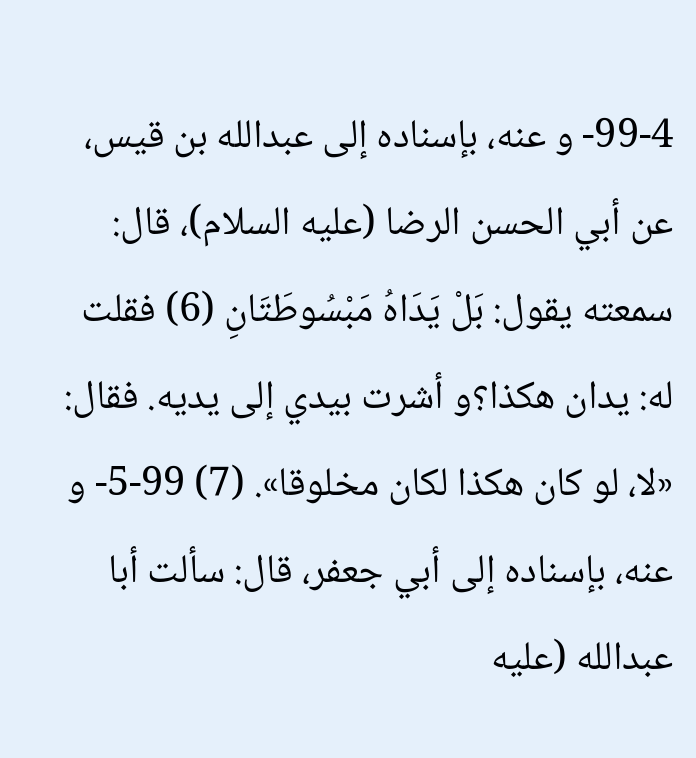99-4- و عنه، بإسناده إلى عبدالله بن قيس، عن أبي الحسن الرضا (عليه السلام)، قال: سمعته يقول: بَلْ يَدَاهُ مَبْسُوطَتَانِ (6) فقلت له: يدان هكذا؟و أشرت بيدي إلى يديه. فقال: «لا، لو كان هكذا لكان مخلوقا». (7) 99-5- و عنه، بإسناده إلى أبي جعفر، قال: سألت أبا عبدالله (عليه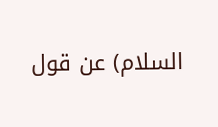السلام) عن قول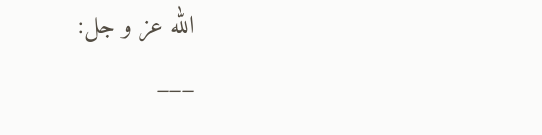الله عز و جل:
___